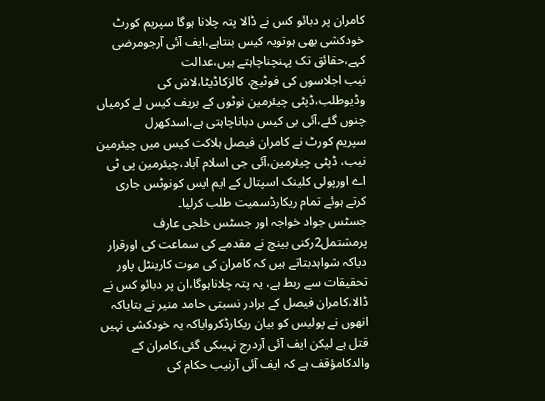کامران پر دبائو کس نے ڈالا پتہ چلانا ہوگا سپریم کورٹ
خودکشی بھی ہوتویہ کیس بنتاہے،ایف آئی آرجومرضی کہے،حقائق تک پہنچناچاہتے ہیں،عدالت
نیب اجلاسوں کی فوٹیج، کالزکاڈیٹا،لاش کی وڈیوطلب،ڈپٹی چیئرمین نوٹوں کے بریف کیس لے کرمیاں چنوں گئے،آئی بی کیس دباناچاہتی ہے،اسدکھرل
سپریم کورٹ نے کامران فیصل ہلاکت کیس میں چیئرمین نیب، ڈپٹی چیئرمین،آئی جی اسلام آباد،چیئرمین پی ٹی اے اورپولی کلینک اسپتال کے ایم ایس کونوٹس جاری کرتے ہوئے تمام ریکارڈسمیت طلب کرلیا۔
جسٹس جواد خواجہ اور جسٹس خلجی عارف پرمشتمل2رکنی بینچ نے مقدمے کی سماعت کی اورقرار دیاکہ شواہدبتاتے ہیں کہ کامران کی موت کارینٹل پاور تحقیقات سے ربط ہے، یہ پتہ چلاناہوگا،ان پر دبائو کس نے ڈالا،کامران فیصل کے برادر نسبتی حامد منیر نے بتایاکہ انھوں نے پولیس کو بیان ریکارڈکروایاکہ یہ خودکشی نہیں قتل ہے لیکن ایف آئی آردرج نہیںکی گئی،کامران کے والدکامؤقف ہے کہ ایف آئی آرنیب حکام کی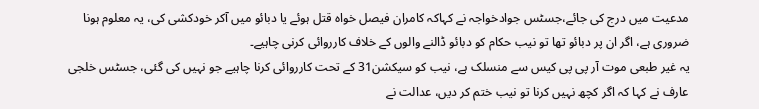مدعیت میں درج کی جائے،جسٹس جوادخواجہ نے کہاکہ کامران فیصل خواہ قتل ہوئے یا دبائو میں آکر خودکشی کی، یہ معلوم ہونا ضروری ہے، اگر ان پر دبائو تھا تو نیب حکام کو دبائو ڈالنے والوں کے خلاف کارروائی کرنی چاہیے۔
یہ غیر طبعی موت آر پی پی کیس سے منسلک ہے، نیب کو سیکشن31 کے تحت کارروائی کرنا چاہیے جو نہیں کی گئی، جسٹس خلجی عارف نے کہا کہ اگر کچھ نہیں کرنا تو نیب ختم کر دیں، عدالت نے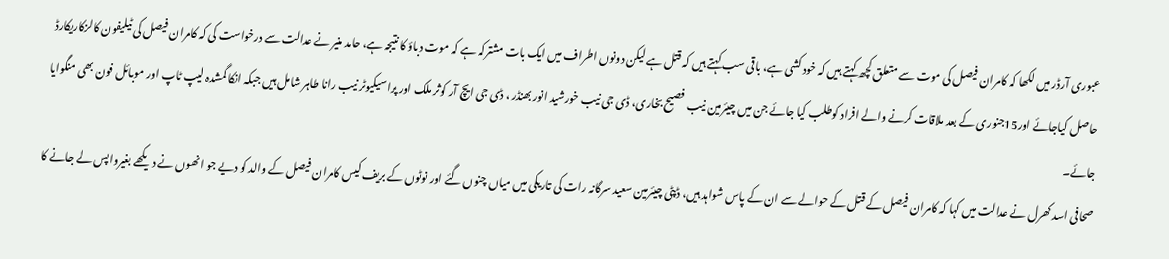عبوری آرڈر میں لکھا کہ کامران فیصل کی موت سے متعلق کچھ کہتے ہیں کہ خود کشی ہے، باقی سب کہتے ہیں کہ قتل ہے لیکن دونوں اطراف میں ایک بات مشترکہ ہے کہ موت دباؤ کا نتیجہ ہے، حامد منیر نے عدالت سے درخواست کی کہ کامران فیصل کی ٹیلیفون کالزکاریکارڈ حاصل کیاجائے اور15جنوری کے بعد ملاقات کرنے والے افراد کوطلب کیا جائے جن میں چیئرمین نیب فصیح بخاری، ڈی جی نیب خورشید انور بھنڈر ، ڈی جی ایچ آر کوثر ملک اور پراسیکیوٹر نیب رانا طاہر شامل ہیں جبکہ انکا گمشدہ لیپ ٹاپ اور موبائل فون بھی منگوایا جائے۔
صحافی اسد کھرل نے عدالت میں کہا کہ کامران فیصل کے قتل کے حوالے سے ان کے پاس شواہد ہیں، ڈپٹی چیئرمین سعید سرگانہ رات کی تاریکی میں میاں چنوں گئے اور نوٹوں کے بریف کیس کامران فیصل کے والد کو دیے جو انھوں نے دیکھے بغیرواپس لے جانے کا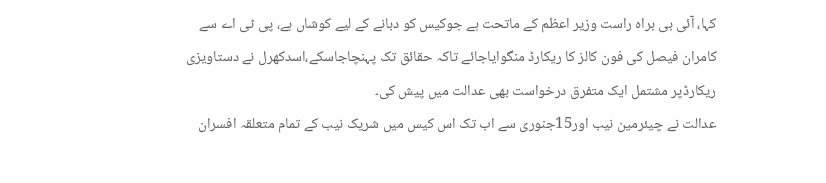کہا، آئی بی براہ راست وزیر اعظم کے ماتحت ہے جوکیس کو دبانے کے لیے کوشاں ہے، پی ٹی اے سے کامران فیصل کی فون کالز کا ریکارڈ منگوایاجائے تاکہ حقائق تک پہنچاجاسکے،اسدکھرل نے دستاویزی ریکارڈپر مشتمل ایک متفرق درخواست بھی عدالت میں پیش کی۔
عدالت نے چیئرمین نیب اور15جنوری سے اب تک اس کیس میں شریک نیب کے تمام متعلقہ افسران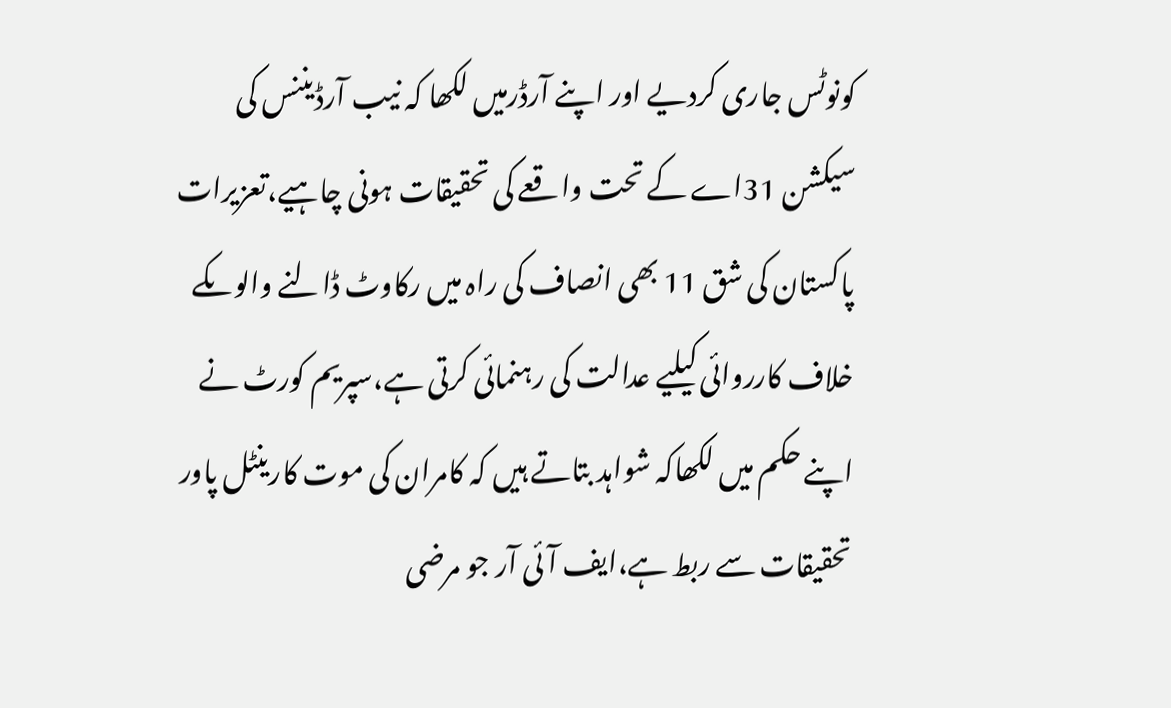کونوٹس جاری کردیے اور اپنے آرڈرمیں لکھا کہ نیب آرڈیننس کی سیکشن 31اے کے تحت واقعے کی تحقیقات ہونی چاہیے،تعزیرات پاکستان کی شق 11 بھی انصاف کی راہ میں رکاوٹ ڈالنے والوںکے خلاف کارروائی کیلیے عدالت کی رہنمائی کرتی ہے،سپریم کورٹ نے اپنے حکم میں لکھاکہ شواہد بتاتے ہیں کہ کامران کی موت کارینٹل پاور تحقیقات سے ربط ہے،ایف آئی آر جو مرضی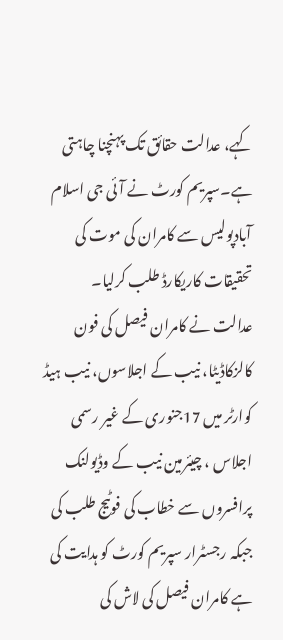کہے، عدالت حقائق تک پہنچنا چاہتی ہے۔سپریم کورٹ نے آئی جی اسلام آبادپولیس سے کامران کی موت کی تحقیقات کاریکارڈ طلب کرلیا۔
عدالت نے کامران فیصل کی فون کالزکاڈیٹا، نیب کے اجلاسوں، نیب ہیڈ کوارٹر میں 17جنوری کے غیر رسمی اجلاس ، چیئرمین نیب کے وڈیولنک پرافسروں سے خطاب کی فوٹیج طلب کی جبکہ رجسٹرار سپریم کورٹ کو ہدایت کی ہے کامران فیصل کی لاش کی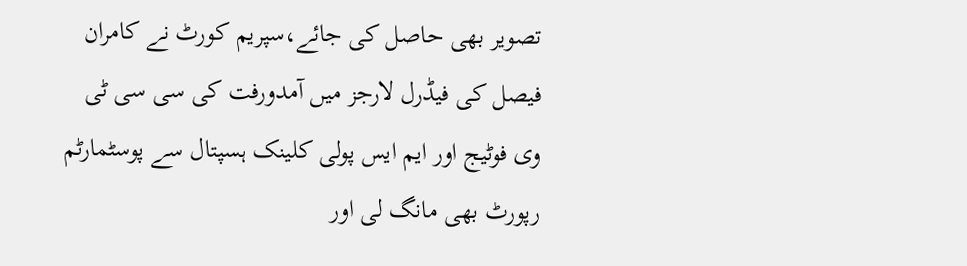تصویر بھی حاصل کی جائے،سپریم کورٹ نے کامران فیصل کی فیڈرل لارجز میں آمدورفت کی سی سی ٹی وی فوٹیج اور ایم ایس پولی کلینک ہسپتال سے پوسٹمارٹم رپورٹ بھی مانگ لی اور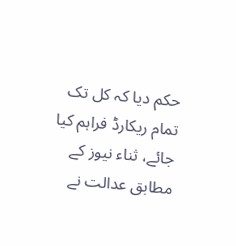حکم دیا کہ کل تک تمام ریکارڈ فراہم کیا جائے، ثناء نیوز کے مطابق عدالت نے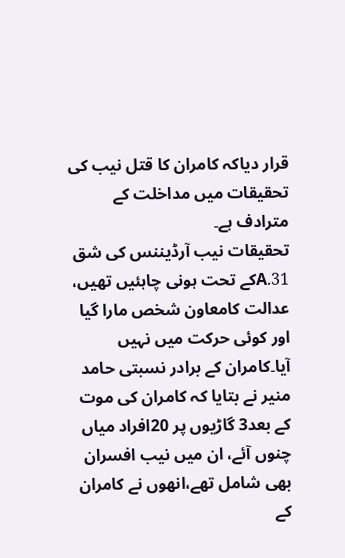قرار دیاکہ کامران کا قتل نیب کی تحقیقات میں مداخلت کے مترادف ہے۔
تحقیقات نیب آرڈیننس کی شق 31.Aکے تحت ہونی چاہئیں تھیں، عدالت کامعاون شخص مارا گیا اور کوئی حرکت میں نہیں آیا۔کامران کے برادر نسبتی حامد منیر نے بتایا کہ کامران کی موت کے بعد3 گاڑیوں پر 20افراد میاں چنوں آئے، ان میں نیب افسران بھی شامل تھے،انھوں نے کامران کے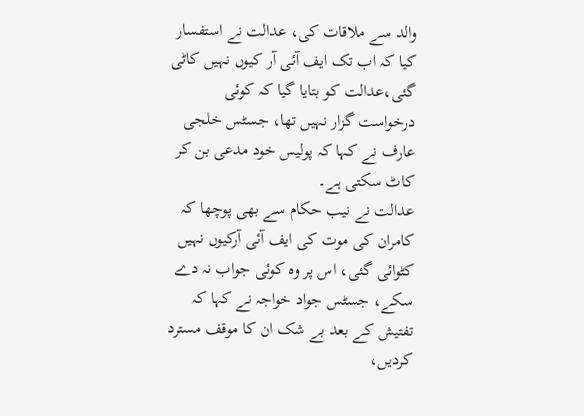والد سے ملاقات کی، عدالت نے استفسار کیا کہ اب تک ایف آئی آر کیوں نہیں کاٹی گئی،عدالت کو بتایا گیا کہ کوئی درخواست گزار نہیں تھا، جسٹس خلجی عارف نے کہا کہ پولیس خود مدعی بن کر کاٹ سکتی ہے۔
عدالت نے نیب حکام سے بھی پوچھا کہ کامران کی موت کی ایف آئی آرکیوں نہیں کٹوائی گئی، اس پر وہ کوئی جواب نہ دے سکے، جسٹس جواد خواجہ نے کہا کہ تفتیش کے بعد بے شک ان کا موقف مسترد کردیں،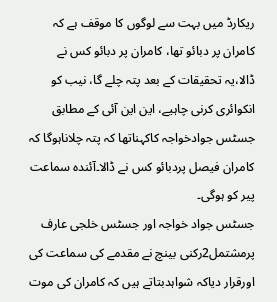ریکارڈ میں بہت سے لوگوں کا موقف ہے کہ کامران پر دبائو تھا، کامران پر دبائو کس نے ڈالا،یہ تحقیقات کے بعد پتہ چلے گا، نیب کو انکوائری کرنی چاہیے، این این آئی کے مطابق جسٹس جوادخواجہ کاکہناتھا کہ پتہ چلاناہوگا کہ کامران فیصل پردبائو کس نے ڈالا۔آئندہ سماعت پیر کو ہوگی۔
جسٹس جواد خواجہ اور جسٹس خلجی عارف پرمشتمل2رکنی بینچ نے مقدمے کی سماعت کی اورقرار دیاکہ شواہدبتاتے ہیں کہ کامران کی موت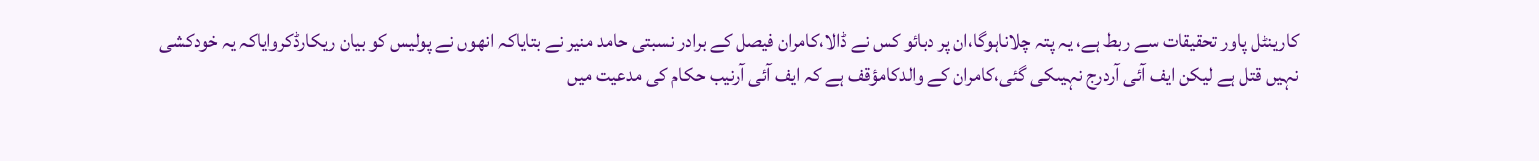کارینٹل پاور تحقیقات سے ربط ہے، یہ پتہ چلاناہوگا،ان پر دبائو کس نے ڈالا،کامران فیصل کے برادر نسبتی حامد منیر نے بتایاکہ انھوں نے پولیس کو بیان ریکارڈکروایاکہ یہ خودکشی نہیں قتل ہے لیکن ایف آئی آردرج نہیںکی گئی،کامران کے والدکامؤقف ہے کہ ایف آئی آرنیب حکام کی مدعیت میں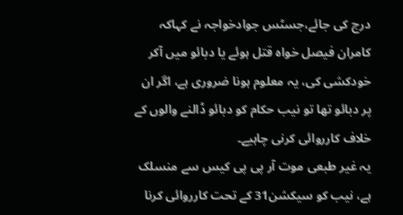درج کی جائے،جسٹس جوادخواجہ نے کہاکہ کامران فیصل خواہ قتل ہوئے یا دبائو میں آکر خودکشی کی، یہ معلوم ہونا ضروری ہے، اگر ان پر دبائو تھا تو نیب حکام کو دبائو ڈالنے والوں کے خلاف کارروائی کرنی چاہیے۔
یہ غیر طبعی موت آر پی پی کیس سے منسلک ہے، نیب کو سیکشن31 کے تحت کارروائی کرنا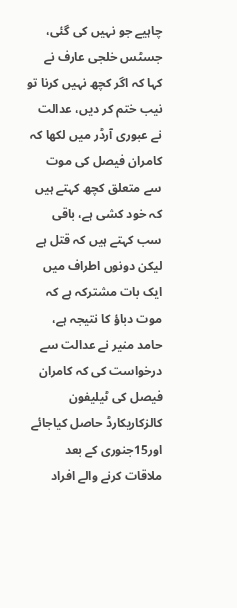چاہیے جو نہیں کی گئی، جسٹس خلجی عارف نے کہا کہ اگر کچھ نہیں کرنا تو نیب ختم کر دیں، عدالت نے عبوری آرڈر میں لکھا کہ کامران فیصل کی موت سے متعلق کچھ کہتے ہیں کہ خود کشی ہے، باقی سب کہتے ہیں کہ قتل ہے لیکن دونوں اطراف میں ایک بات مشترکہ ہے کہ موت دباؤ کا نتیجہ ہے، حامد منیر نے عدالت سے درخواست کی کہ کامران فیصل کی ٹیلیفون کالزکاریکارڈ حاصل کیاجائے اور15جنوری کے بعد ملاقات کرنے والے افراد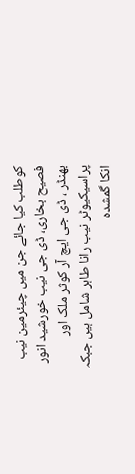کوطلب کیا جائے جن میں چیئرمین نیب فصیح بخاری، ڈی جی نیب خورشید انور بھنڈر ، ڈی جی ایچ آر کوثر ملک اور پراسیکیوٹر نیب رانا طاہر شامل ہیں جبکہ انکا گمشدہ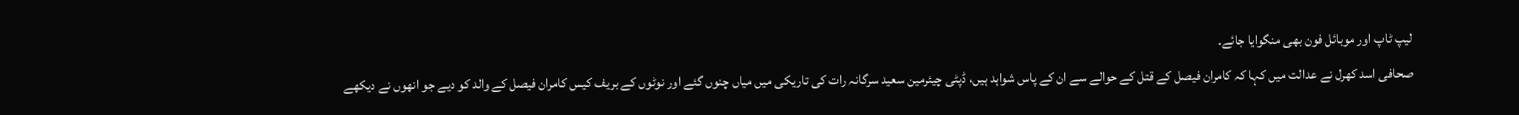لیپ ٹاپ اور موبائل فون بھی منگوایا جائے۔
صحافی اسد کھرل نے عدالت میں کہا کہ کامران فیصل کے قتل کے حوالے سے ان کے پاس شواہد ہیں، ڈپٹی چیئرمین سعید سرگانہ رات کی تاریکی میں میاں چنوں گئے اور نوٹوں کے بریف کیس کامران فیصل کے والد کو دیے جو انھوں نے دیکھے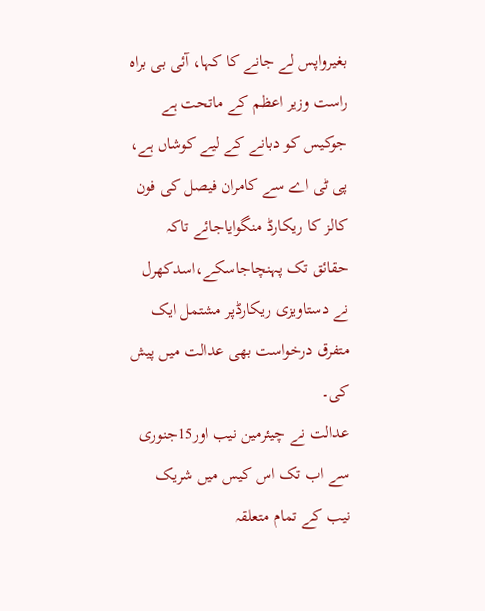بغیرواپس لے جانے کا کہا، آئی بی براہ راست وزیر اعظم کے ماتحت ہے جوکیس کو دبانے کے لیے کوشاں ہے، پی ٹی اے سے کامران فیصل کی فون کالز کا ریکارڈ منگوایاجائے تاکہ حقائق تک پہنچاجاسکے،اسدکھرل نے دستاویزی ریکارڈپر مشتمل ایک متفرق درخواست بھی عدالت میں پیش کی۔
عدالت نے چیئرمین نیب اور15جنوری سے اب تک اس کیس میں شریک نیب کے تمام متعلقہ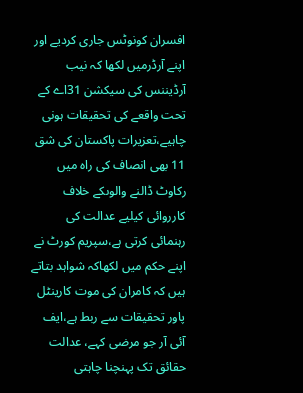افسران کونوٹس جاری کردیے اور اپنے آرڈرمیں لکھا کہ نیب آرڈیننس کی سیکشن 31اے کے تحت واقعے کی تحقیقات ہونی چاہیے،تعزیرات پاکستان کی شق 11 بھی انصاف کی راہ میں رکاوٹ ڈالنے والوںکے خلاف کارروائی کیلیے عدالت کی رہنمائی کرتی ہے،سپریم کورٹ نے اپنے حکم میں لکھاکہ شواہد بتاتے ہیں کہ کامران کی موت کارینٹل پاور تحقیقات سے ربط ہے،ایف آئی آر جو مرضی کہے، عدالت حقائق تک پہنچنا چاہتی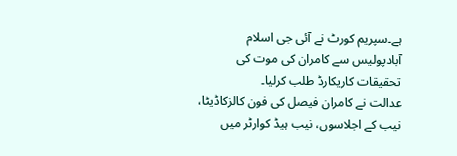ہے۔سپریم کورٹ نے آئی جی اسلام آبادپولیس سے کامران کی موت کی تحقیقات کاریکارڈ طلب کرلیا۔
عدالت نے کامران فیصل کی فون کالزکاڈیٹا، نیب کے اجلاسوں، نیب ہیڈ کوارٹر میں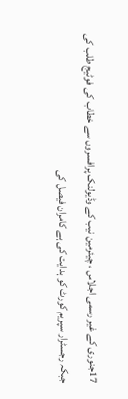17جنوری کے غیر رسمی اجلاس ، چیئرمین نیب کے وڈیولنک پرافسروں سے خطاب کی فوٹیج طلب کی جبکہ رجسٹرار سپریم کورٹ کو ہدایت کی ہے کامران فیصل کی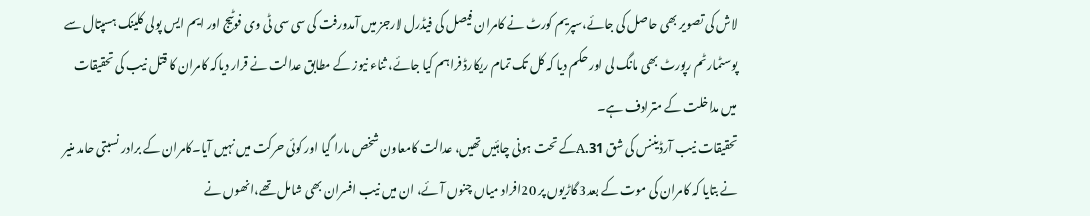لاش کی تصویر بھی حاصل کی جائے،سپریم کورٹ نے کامران فیصل کی فیڈرل لارجز میں آمدورفت کی سی سی ٹی وی فوٹیج اور ایم ایس پولی کلینک ہسپتال سے پوسٹمارٹم رپورٹ بھی مانگ لی اور حکم دیا کہ کل تک تمام ریکارڈ فراہم کیا جائے، ثناء نیوز کے مطابق عدالت نے قرار دیاکہ کامران کا قتل نیب کی تحقیقات میں مداخلت کے مترادف ہے۔
تحقیقات نیب آرڈیننس کی شق 31.Aکے تحت ہونی چاہئیں تھیں، عدالت کامعاون شخص مارا گیا اور کوئی حرکت میں نہیں آیا۔کامران کے برادر نسبتی حامد منیر نے بتایا کہ کامران کی موت کے بعد3 گاڑیوں پر 20افراد میاں چنوں آئے، ان میں نیب افسران بھی شامل تھے،انھوں نے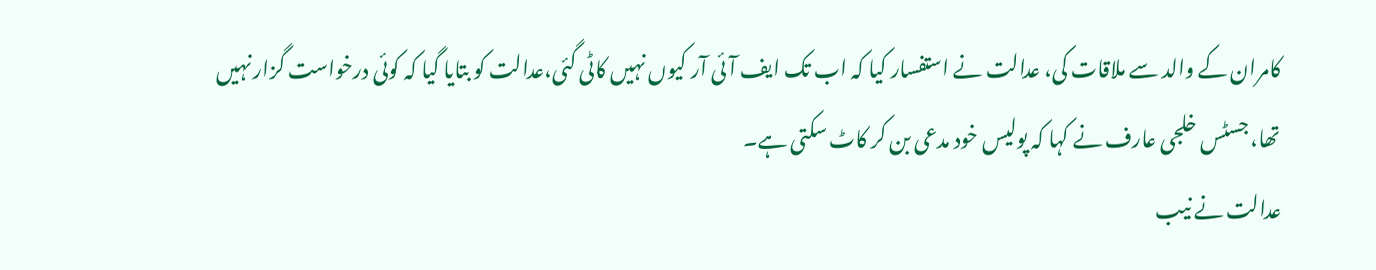کامران کے والد سے ملاقات کی، عدالت نے استفسار کیا کہ اب تک ایف آئی آر کیوں نہیں کاٹی گئی،عدالت کو بتایا گیا کہ کوئی درخواست گزار نہیں تھا، جسٹس خلجی عارف نے کہا کہ پولیس خود مدعی بن کر کاٹ سکتی ہے۔
عدالت نے نیب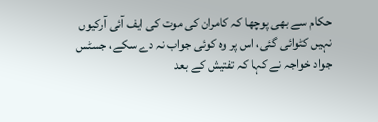حکام سے بھی پوچھا کہ کامران کی موت کی ایف آئی آرکیوں نہیں کٹوائی گئی، اس پر وہ کوئی جواب نہ دے سکے، جسٹس جواد خواجہ نے کہا کہ تفتیش کے بعد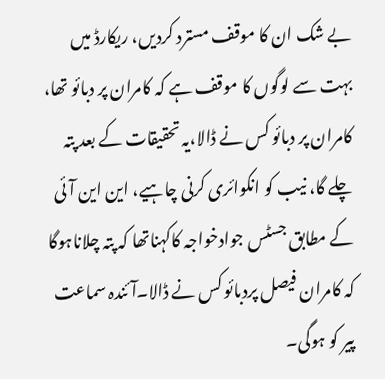بے شک ان کا موقف مسترد کردیں، ریکارڈ میں بہت سے لوگوں کا موقف ہے کہ کامران پر دبائو تھا، کامران پر دبائو کس نے ڈالا،یہ تحقیقات کے بعد پتہ چلے گا، نیب کو انکوائری کرنی چاہیے، این این آئی کے مطابق جسٹس جوادخواجہ کاکہناتھا کہ پتہ چلاناہوگا کہ کامران فیصل پردبائو کس نے ڈالا۔آئندہ سماعت پیر کو ہوگی۔